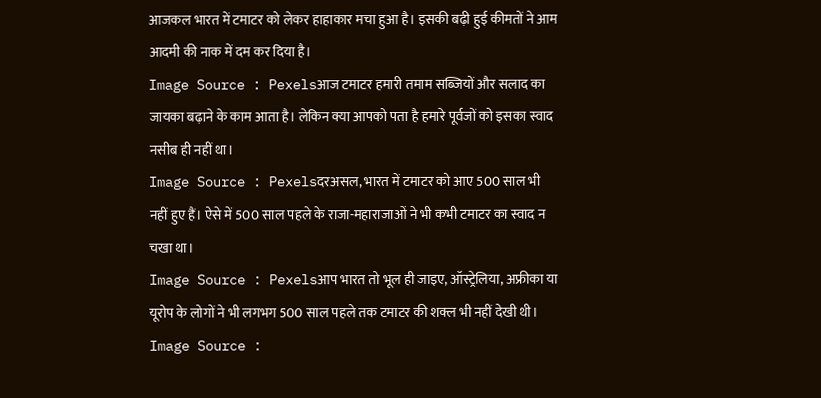आजकल भारत में टमाटर को लेकर हाहाकार मचा हुआ है। इसकी बढ़ी हुई कीमतों ने आम आदमी की नाक में दम कर दिया है।
Image Source : Pexelsआज टमाटर हमारी तमाम सब्जियों और सलाद का जायका बढ़ाने के काम आता है। लेकिन क्या आपको पता है हमारे पूर्वजों को इसका स्वाद नसीब ही नहीं था।
Image Source : Pexelsदरअसल, भारत में टमाटर को आए 500 साल भी नहीं हुए हैं। ऐसे में 500 साल पहले के राजा-महाराजाओं ने भी कभी टमाटर का स्वाद न चखा था।
Image Source : Pexelsआप भारत तो भूल ही जाइए, ऑस्ट्रेलिया, अफ्रीका या यूरोप के लोगों ने भी लगभग 500 साल पहले तक टमाटर की शक्ल भी नहीं देखी थी।
Image Source :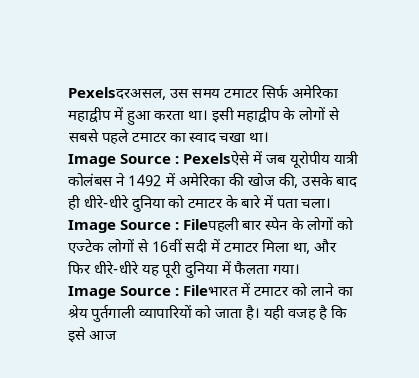Pexelsदरअसल, उस समय टमाटर सिर्फ अमेरिका महाद्वीप में हुआ करता था। इसी महाद्वीप के लोगों से सबसे पहले टमाटर का स्वाद चखा था।
Image Source : Pexelsऐसे में जब यूरोपीय यात्री कोलंबस ने 1492 में अमेरिका की खोज की, उसके बाद ही धीरे-धीरे दुनिया को टमाटर के बारे में पता चला।
Image Source : Fileपहली बार स्पेन के लोगों को एज्टेक लोगों से 16वीं सदी में टमाटर मिला था, और फिर धीरे-धीरे यह पूरी दुनिया में फैलता गया।
Image Source : Fileभारत में टमाटर को लाने का श्रेय पुर्तगाली व्यापारियों को जाता है। यही वजह है कि इसे आज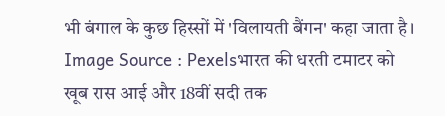भी बंगाल के कुछ हिस्सों में 'विलायती बैंगन' कहा जाता है।
Image Source : Pexelsभारत की धरती टमाटर को खूब रास आई और 18वीं सदी तक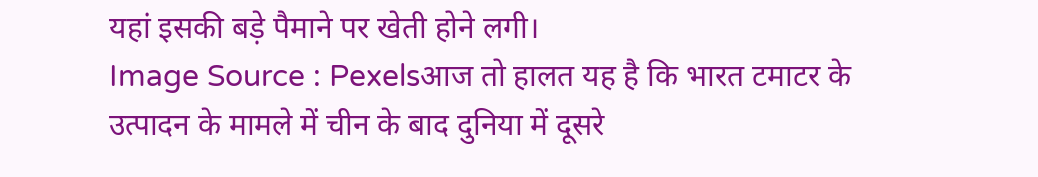यहां इसकी बड़े पैमाने पर खेती होने लगी।
Image Source : Pexelsआज तो हालत यह है कि भारत टमाटर के उत्पादन के मामले में चीन के बाद दुनिया में दूसरे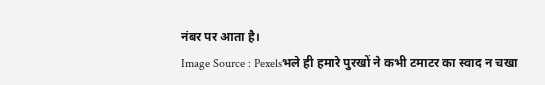नंबर पर आता है।
Image Source : Pexelsभले ही हमारे पुरखों ने कभी टमाटर का स्वाद न चखा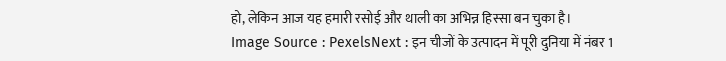हो, लेकिन आज यह हमारी रसोई और थाली का अभिन्न हिस्सा बन चुका है।
Image Source : PexelsNext : इन चीजों के उत्पादन में पूरी दुनिया में नंबर 1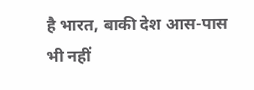है भारत, बाकी देश आस-पास भी नहीं